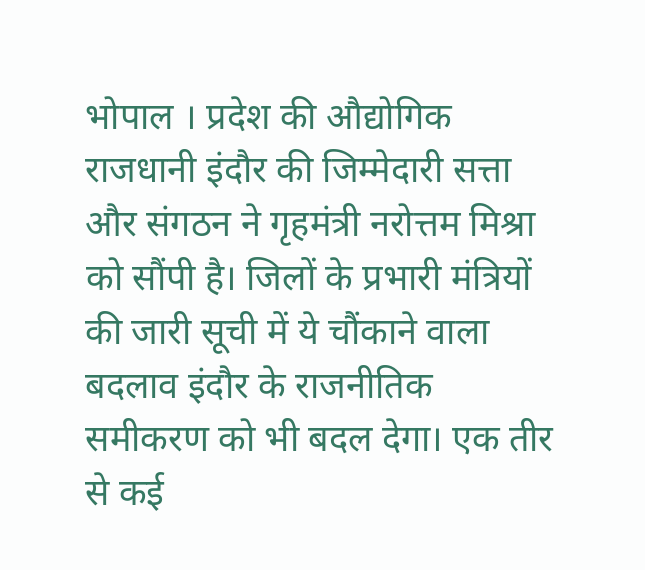भोपाल । प्रदेश की औद्योगिक राजधानी इंदौर की जिम्मेदारी सत्ता और संगठन ने गृहमंत्री नरोत्तम मिश्रा को सौंपी है। जिलों के प्रभारी मंत्रियों की जारी सूची में ये चौंकाने वाला बदलाव इंदौर के राजनीतिक समीकरण को भी बदल देगा। एक तीर से कई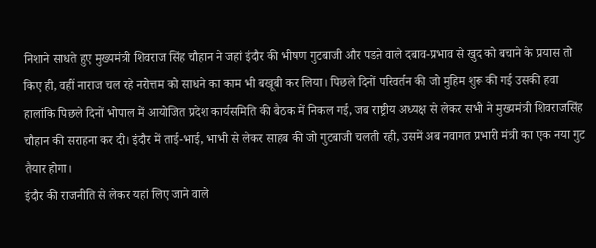निशाने साधते हुए मुख्यमंत्री शिवराज सिंह चौहान ने जहां इंदौर की भीषण गुटबाजी और पडऩे वाले दबाव-प्रभाव से खुद को बचाने के प्रयास तो किए ही, वहीं नाराज चल रहे नरोत्तम को साधने का काम भी बखूबी कर लिया। पिछले दिनों परिवर्तन की जो मुहिम शुरू की गई उसकी हवा हालांकि पिछले दिनों भोपाल में आयोजित प्रदेश कार्यसमिति की बैठक में निकल गई, जब राष्ट्रीय अध्यक्ष से लेकर सभी ने मुख्यमंत्री शिवराजसिंह चौहान की सराहना कर दी। इंदौर में ताई-भाई, भाभी से लेकर साहब की जो गुटबाजी चलती रही, उसमें अब नवागत प्रभारी मंत्री का एक नया गुट तैयार होगा।
इंदौर की राजनीति से लेकर यहां लिए जाने वाले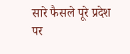सारे फैसले पूरे प्रदेश पर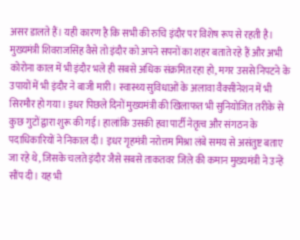असर डालते हैं। यही कारण है कि सभी की रुचि इंदौर पर विशेष रूप से रहती है। मुख्यमंत्री शिवराजसिंह वैसे तो इंदौर को अपने सपनों का शहर बताते रहे हैं और अभी कोरोना काल में भी इंदौर भले ही सबसे अधिक संक्रमित रहा हो, मगर उससे निपटने के उपायों में भी इंदौर ने बाजी मारी। स्वास्थ्य सुविधाओं के अलावा वैक्सीनेशन में भी सिरमौर हो गया। इधर पिछले दिनों मुख्यमंत्री की खिलाफत भी सुनियोजित तरीके से कुछ गुटों द्वारा शुरू की गई। हालांकि उसकी हवा पार्टी नेतृत्व और संगठन के पदाधिकारियों ने निकाल दी। इधर गृहमंत्री नरोत्तम मिश्रा लंबे समय से असंतुष्ट बताए जा रहे थे, जिसके चलते इंदौर जैसे सबसे ताकतवर जिले की कमान मुख्यमंत्री ने उन्हें सौंप दी। यह भी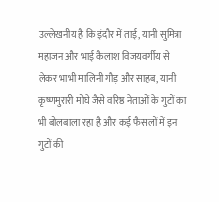उल्लेखनीय है कि इंदौर में ताई, यानी सुमित्रा महाजन और भाई कैलाश विजयवर्गीय से लेकर भाभी मालिनी गौड़ और साहब, यानी कृष्णमुरारी मोघे जैसे वरिष्ठ नेताओं के गुटों का भी बोलबाला रहा है और कई फैसलों में इन गुटों की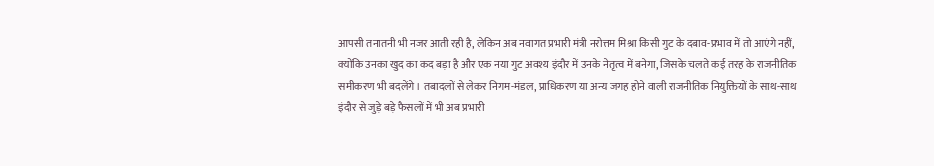आपसी तनातनी भी नजर आती रही है, लेकिन अब नवागत प्रभारी मंत्री नरोत्तम मिश्रा किसी गुट के दबाव-प्रभाव में तो आएंगे नहीं, क्योंकि उनका खुद का कद बड़ा है और एक नया गुट अवश्य इंदौर में उनके नेतृत्व में बनेगा, जिसके चलते कई तरह के राजनीतिक समीकरण भी बदलेंगे। तबादलों से लेकर निगम-मंडल, प्राधिकरण या अन्य जगह होने वाली राजनीतिक नियुक्तियों के साथ-साथ इंदौर से जुड़े बड़े फैसलों में भी अब प्रभारी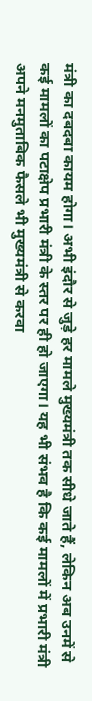मंत्री का दबदबा कायम होगा। अभी इंदौर से जुड़े हर मामले मुख्यमंत्री तक सीधे जाते हैं, लेकिन अब उनमें से कई मामलों का पटाक्षेप प्रभारी मंत्री के स्तर पर ही हो जाएगा। यह भी संभव है कि कई मामलों में प्रभारी मंत्री अपने मनमुताबिक फैसले भी मुख्यमंत्री से करवा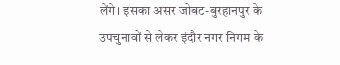लेंगे। इसका असर जोबट-बुरहानपुर के उपचुनावों से लेकर इंदौर नगर निगम के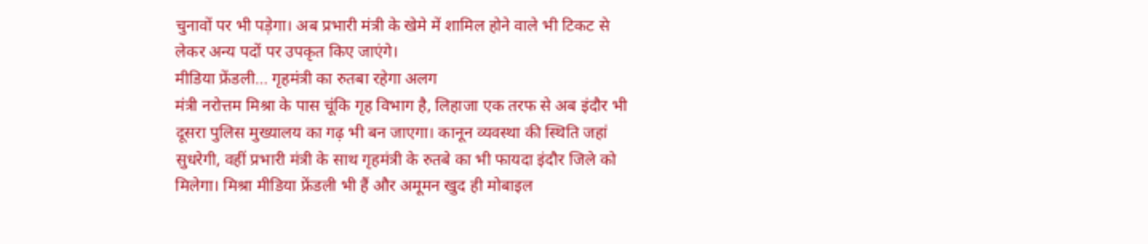चुनावों पर भी पड़ेगा। अब प्रभारी मंत्री के खेमे में शामिल होने वाले भी टिकट से लेकर अन्य पदों पर उपकृत किए जाएंगे।
मीडिया फ्रेंडली… गृहमंत्री का रुतबा रहेगा अलग
मंत्री नरोत्तम मिश्रा के पास चूंकि गृह विभाग है, लिहाजा एक तरफ से अब इंदौर भी दूसरा पुलिस मुख्यालय का गढ़ भी बन जाएगा। कानून व्यवस्था की स्थिति जहां सुधरेगी, वहीं प्रभारी मंत्री के साथ गृहमंत्री के रुतबे का भी फायदा इंदौर जिले को मिलेगा। मिश्रा मीडिया फ्रेंडली भी हैं और अमूमन खुद ही मोबाइल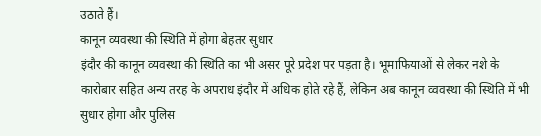उठाते हैं।
कानून व्यवस्था की स्थिति में होगा बेहतर सुधार
इंदौर की कानून व्यवस्था की स्थिति का भी असर पूरे प्रदेश पर पड़ता है। भूमाफियाओं से लेकर नशे के कारोबार सहित अन्य तरह के अपराध इंदौर में अधिक होते रहे हैं, लेकिन अब कानून व्ववस्था की स्थिति में भी सुधार होगा और पुलिस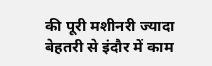की पूरी मशीनरी ज्यादा बेहतरी से इंदौर में काम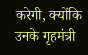करेगी, क्योंकि उनके गृहमंत्री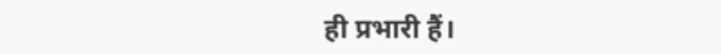ही प्रभारी हैं।